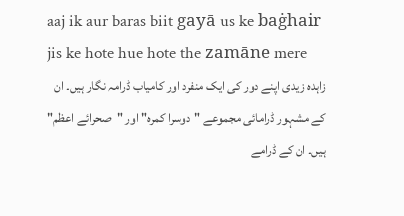aaj ik aur baras biit gayā us ke baġhair
jis ke hote hue hote the zamāne mere
زاہدہ زیدی اپنے دور کی ایک منفرد اور کامیاب ڈرامہ نگار ہیں۔ ان کے مشہور ڈرامائی مجموعے "دوسرا کمرہ" اور "صحرائے اعظم" ہیں۔ ان کے ڈرامے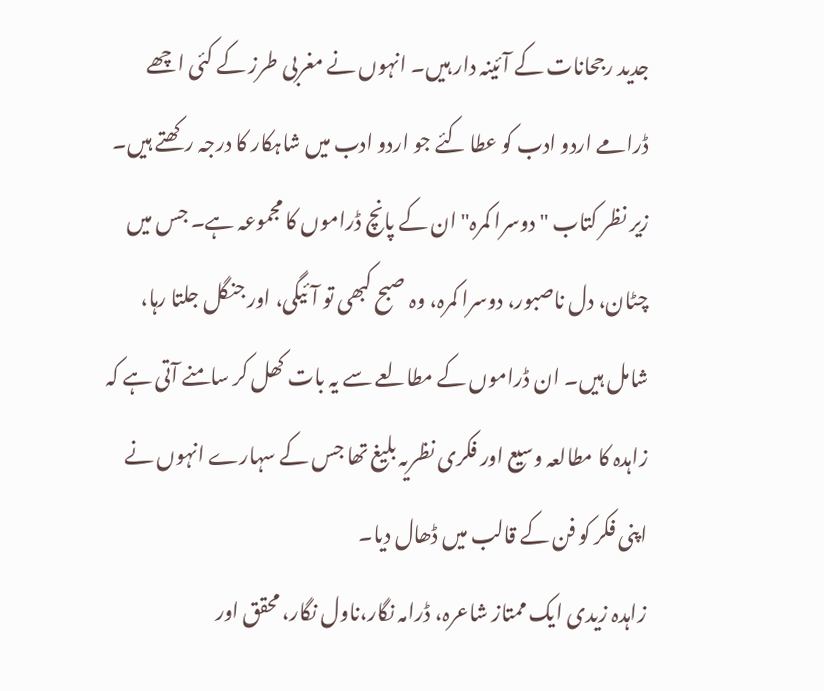جدید رجحانات کے آئینہ دار ہیں۔ انہوں نے مغربی طرز کے کئی اچھے ڈرامے اردو ادب کو عطا کئے جو اردو ادب میں شاہکار کا درجہ رکھتے ہیں۔ زیر نظر کتاب "دوسرا کمرہ" ان کے پانچ ڈراموں کا مجموعہ ہے۔ جس میں چٹان، دل ناصبور، دوسرا کمرہ، وہ صبح کبھی تو آئیگی، اور جنگل جلتا رہا، شامل ہیں۔ ان ڈراموں کے مطالعے سے یہ بات کھل کر سامنے آتی ہے کہ زاہدہ کا مطالعہ وسیع اور فکری نظریہ بلیغ تھا جس کے سہارے انہوں نے اپنی فکر کو فن کے قالب میں ڈھال دیا۔
زاہدہ زیدی ایک ممتاز شاعرہ، ڈرامہ نگار،ناول نگار، محقق اور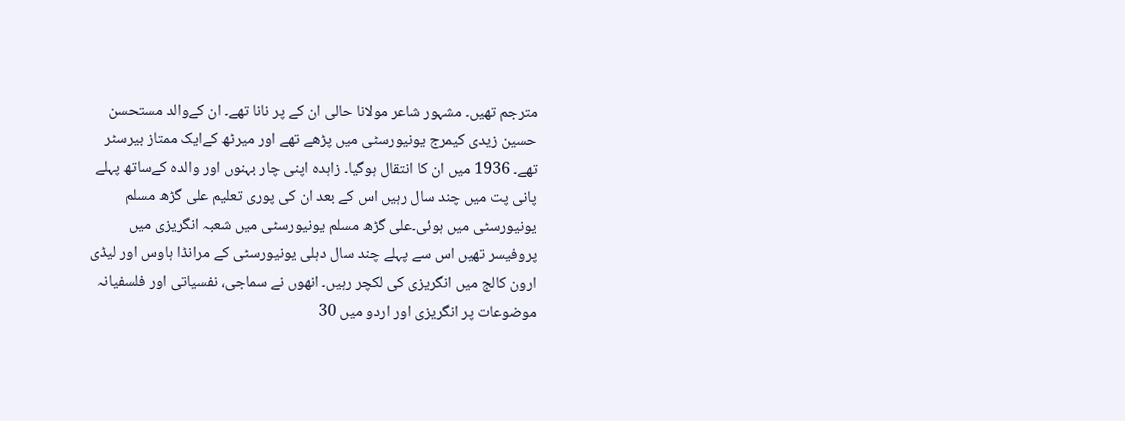مترجم تھیں۔ مشہور شاعر مولانا حالی ان کے پر نانا تھے۔ ان کےوالد مستحسن حسین زیدی کیمرج یونیورسٹی میں پڑھے تھے اور میرٹھ کےایک ممتاز بیرسٹر تھے۔ 1936 میں ان کا انتقال ہوگیا۔ زاہدہ اپنی چار بہنوں اور والدہ کےساتھ پہلے پانی پت میں چند سال رہیں اس کے بعد ان کی پوری تعلیم علی گڑھ مسلم یونیورسٹی میں ہوئی۔علی گڑھ مسلم یونیورسٹی میں شعبہ انگریزی میں پروفیسر تھیں اس سے پہلے چند سال دہلی یونیورسٹی کے مرانڈا ہاوس اور لیڈی ارون کالج میں انگریزی کی لکچر رہیں۔ انھوں نے سماجی، نفسیاتی اور فلسفیانہ موضوعات پر انگریزی اور اردو میں 30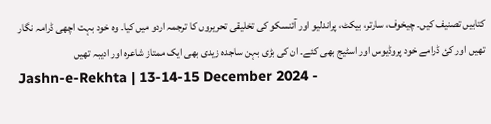کتابیں تصنیف کیں۔ چیخوف، سارتر، بیکٹ، پراندلیو اور آئنسکو کی تخلیقی تحریروں کا ترجمہ اردو میں کیا۔ وہ خود بہت اچھی ڈرامہ نگار تھیں اور کئ ڈرامے خود پروڈیوس اور اسٹیج بھی کئے۔ ان کی بڑی بہن ساجدہ زیدی بھی ایک ممتاز شاعرہ اور ادیبہ تھیں
Jashn-e-Rekhta | 13-14-15 December 2024 -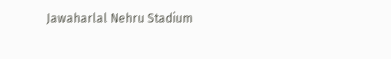Jawaharlal Nehru Stadium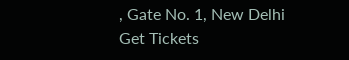, Gate No. 1, New Delhi
Get Tickets